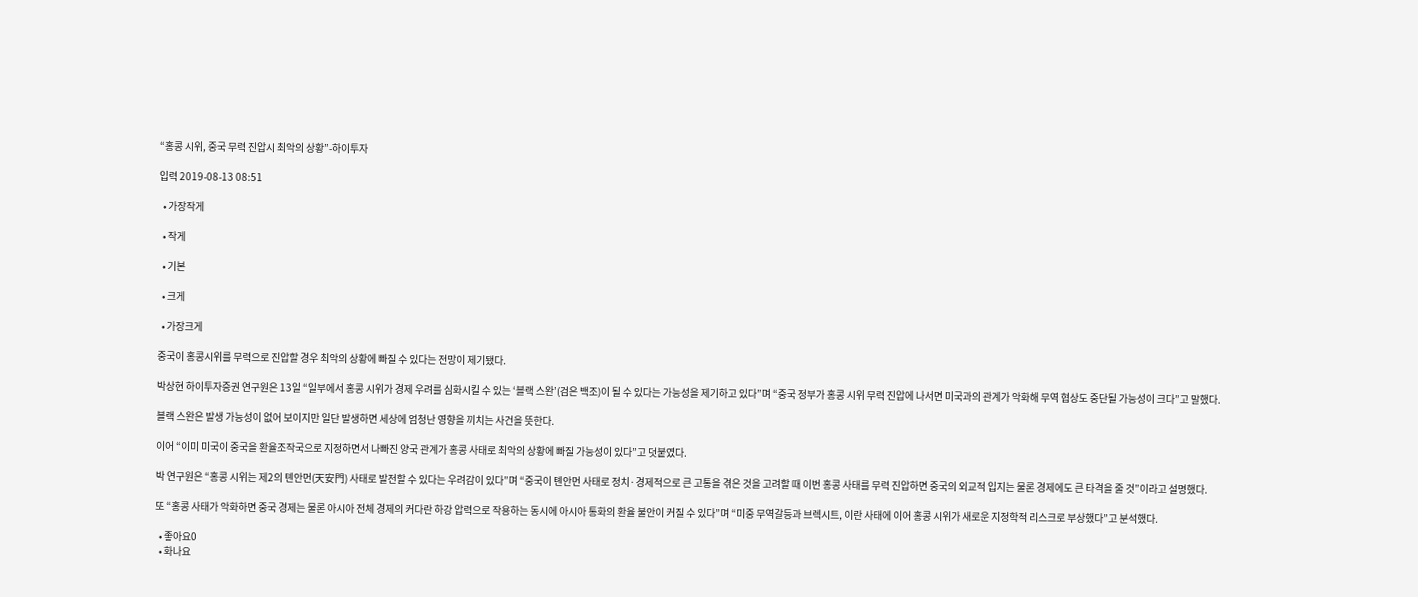“홍콩 시위, 중국 무력 진압시 최악의 상황”-하이투자

입력 2019-08-13 08:51

  • 가장작게

  • 작게

  • 기본

  • 크게

  • 가장크게

중국이 홍콩시위를 무력으로 진압할 경우 최악의 상황에 빠질 수 있다는 전망이 제기됐다.

박상현 하이투자증권 연구원은 13일 “일부에서 홍콩 시위가 경제 우려를 심화시킬 수 있는 ‘블랙 스완’(검은 백조)이 될 수 있다는 가능성을 제기하고 있다”며 “중국 정부가 홍콩 시위 무력 진압에 나서면 미국과의 관계가 악화해 무역 협상도 중단될 가능성이 크다”고 말했다.

블랙 스완은 발생 가능성이 없어 보이지만 일단 발생하면 세상에 엄청난 영향을 끼치는 사건을 뜻한다.

이어 “이미 미국이 중국을 환율조작국으로 지정하면서 나빠진 양국 관계가 홍콩 사태로 최악의 상황에 빠질 가능성이 있다”고 덧붙였다.

박 연구원은 “홍콩 시위는 제2의 톈안먼(天安門) 사태로 발전할 수 있다는 우려감이 있다”며 “중국이 톈안먼 사태로 정치·경제적으로 큰 고통을 겪은 것을 고려할 때 이번 홍콩 사태를 무력 진압하면 중국의 외교적 입지는 물론 경제에도 큰 타격을 줄 것”이라고 설명했다.

또 “홍콩 사태가 악화하면 중국 경제는 물론 아시아 전체 경제의 커다란 하강 압력으로 작용하는 동시에 아시아 통화의 환율 불안이 커질 수 있다”며 “미중 무역갈등과 브렉시트, 이란 사태에 이어 홍콩 시위가 새로운 지정학적 리스크로 부상했다”고 분석했다.

  • 좋아요0
  • 화나요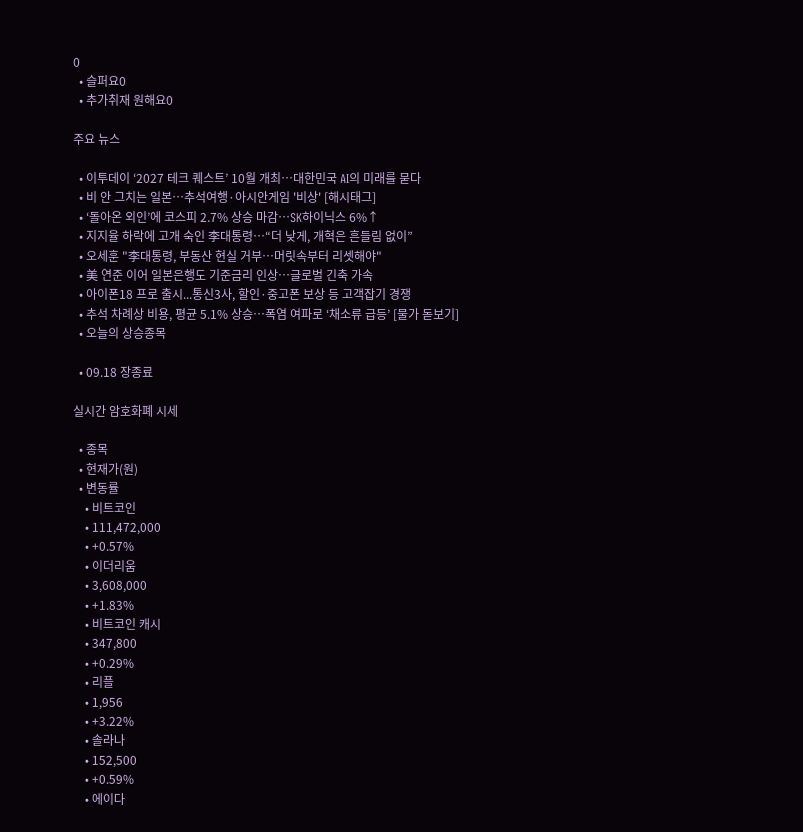0
  • 슬퍼요0
  • 추가취재 원해요0

주요 뉴스

  • 이투데이 ‘2027 테크 퀘스트’ 10월 개최⋯대한민국 AI의 미래를 묻다
  • 비 안 그치는 일본…추석여행·아시안게임 '비상' [해시태그]
  • ‘돌아온 외인’에 코스피 2.7% 상승 마감⋯SK하이닉스 6%↑
  • 지지율 하락에 고개 숙인 李대통령⋯“더 낮게, 개혁은 흔들림 없이”
  • 오세훈 "李대통령, 부동산 현실 거부⋯머릿속부터 리셋해야"
  • 美 연준 이어 일본은행도 기준금리 인상⋯글로벌 긴축 가속
  • 아이폰18 프로 출시...통신3사, 할인·중고폰 보상 등 고객잡기 경쟁
  • 추석 차례상 비용, 평균 5.1% 상승…폭염 여파로 ‘채소류 급등’ [물가 돋보기]
  • 오늘의 상승종목

  • 09.18 장종료

실시간 암호화폐 시세

  • 종목
  • 현재가(원)
  • 변동률
    • 비트코인
    • 111,472,000
    • +0.57%
    • 이더리움
    • 3,608,000
    • +1.83%
    • 비트코인 캐시
    • 347,800
    • +0.29%
    • 리플
    • 1,956
    • +3.22%
    • 솔라나
    • 152,500
    • +0.59%
    • 에이다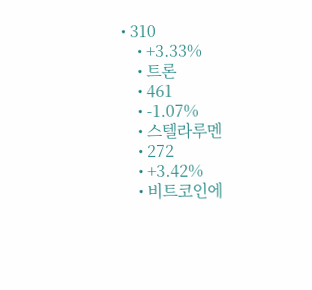• 310
    • +3.33%
    • 트론
    • 461
    • -1.07%
    • 스텔라루멘
    • 272
    • +3.42%
    • 비트코인에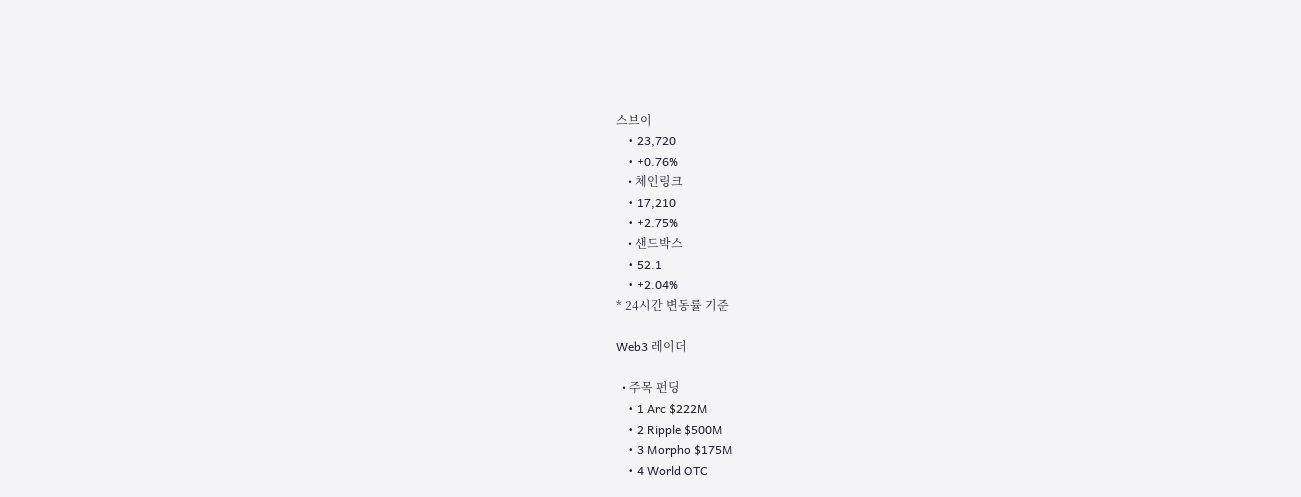스브이
    • 23,720
    • +0.76%
    • 체인링크
    • 17,210
    • +2.75%
    • 샌드박스
    • 52.1
    • +2.04%
* 24시간 변동률 기준

Web3 레이더

  • 주목 펀딩
    • 1 Arc $222M
    • 2 Ripple $500M
    • 3 Morpho $175M
    • 4 World OTC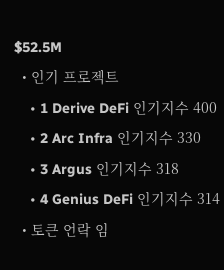$52.5M
  • 인기 프로젝트
    • 1 Derive DeFi 인기지수 400
    • 2 Arc Infra 인기지수 330
    • 3 Argus 인기지수 318
    • 4 Genius DeFi 인기지수 314
  • 토큰 언락 임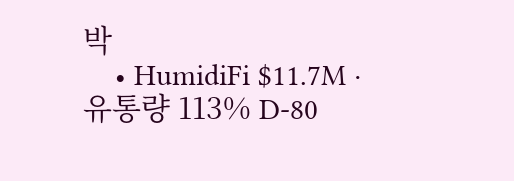박
    • HumidiFi $11.7M · 유통량 113% D-80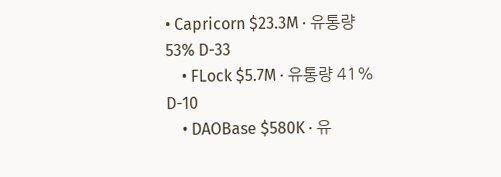• Capricorn $23.3M · 유통량 53% D-33
    • FLock $5.7M · 유통량 41% D-10
    • DAOBase $580K · 유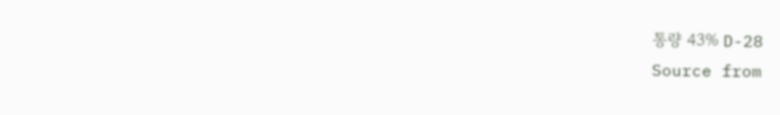통량 43% D-28
Source from